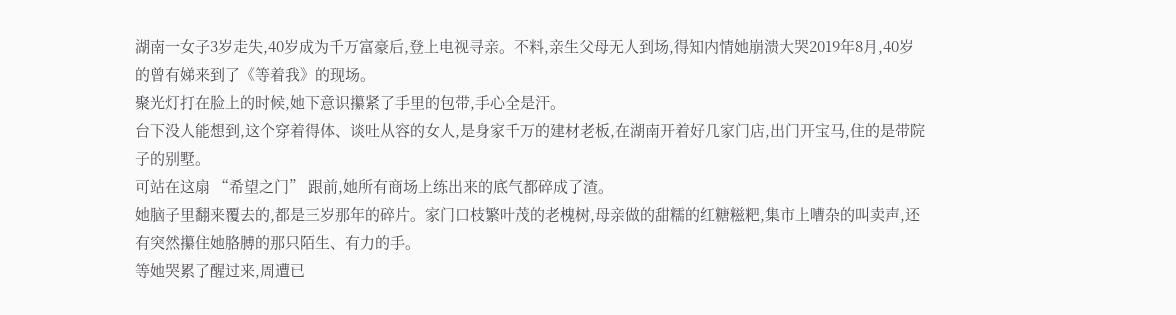湖南一女子3岁走失,40岁成为千万富豪后,登上电视寻亲。不料,亲生父母无人到场,得知内情她崩溃大哭2019年8月,40岁的曾有娣来到了《等着我》的现场。
聚光灯打在脸上的时候,她下意识攥紧了手里的包带,手心全是汗。
台下没人能想到,这个穿着得体、谈吐从容的女人,是身家千万的建材老板,在湖南开着好几家门店,出门开宝马,住的是带院子的别墅。
可站在这扇 “希望之门” 跟前,她所有商场上练出来的底气都碎成了渣。
她脑子里翻来覆去的,都是三岁那年的碎片。家门口枝繁叶茂的老槐树,母亲做的甜糯的红糖糍粑,集市上嘈杂的叫卖声,还有突然攥住她胳膊的那只陌生、有力的手。
等她哭累了醒过来,周遭已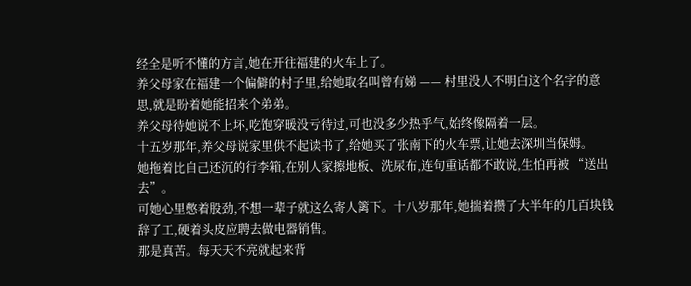经全是听不懂的方言,她在开往福建的火车上了。
养父母家在福建一个偏僻的村子里,给她取名叫曾有娣 —— 村里没人不明白这个名字的意思,就是盼着她能招来个弟弟。
养父母待她说不上坏,吃饱穿暖没亏待过,可也没多少热乎气,始终像隔着一层。
十五岁那年,养父母说家里供不起读书了,给她买了张南下的火车票,让她去深圳当保姆。
她拖着比自己还沉的行李箱,在别人家擦地板、洗尿布,连句重话都不敢说,生怕再被 “送出去”。
可她心里憋着股劲,不想一辈子就这么寄人篱下。十八岁那年,她揣着攒了大半年的几百块钱辞了工,硬着头皮应聘去做电器销售。
那是真苦。每天天不亮就起来背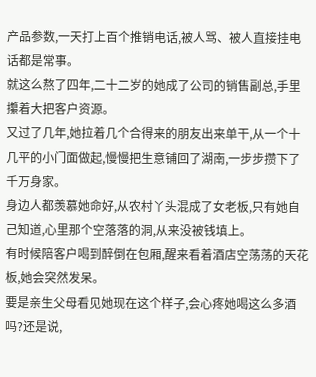产品参数,一天打上百个推销电话,被人骂、被人直接挂电话都是常事。
就这么熬了四年,二十二岁的她成了公司的销售副总,手里攥着大把客户资源。
又过了几年,她拉着几个合得来的朋友出来单干,从一个十几平的小门面做起,慢慢把生意铺回了湖南,一步步攒下了千万身家。
身边人都羡慕她命好,从农村丫头混成了女老板,只有她自己知道,心里那个空落落的洞,从来没被钱填上。
有时候陪客户喝到醉倒在包厢,醒来看着酒店空荡荡的天花板,她会突然发呆。
要是亲生父母看见她现在这个样子,会心疼她喝这么多酒吗?还是说,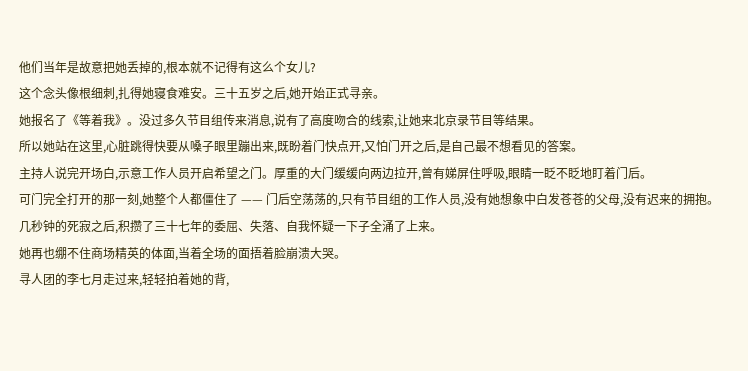他们当年是故意把她丢掉的,根本就不记得有这么个女儿?
这个念头像根细刺,扎得她寝食难安。三十五岁之后,她开始正式寻亲。
她报名了《等着我》。没过多久节目组传来消息,说有了高度吻合的线索,让她来北京录节目等结果。
所以她站在这里,心脏跳得快要从嗓子眼里蹦出来,既盼着门快点开,又怕门开之后,是自己最不想看见的答案。
主持人说完开场白,示意工作人员开启希望之门。厚重的大门缓缓向两边拉开,曾有娣屏住呼吸,眼睛一眨不眨地盯着门后。
可门完全打开的那一刻,她整个人都僵住了 —— 门后空荡荡的,只有节目组的工作人员,没有她想象中白发苍苍的父母,没有迟来的拥抱。
几秒钟的死寂之后,积攒了三十七年的委屈、失落、自我怀疑一下子全涌了上来。
她再也绷不住商场精英的体面,当着全场的面捂着脸崩溃大哭。
寻人团的李七月走过来,轻轻拍着她的背,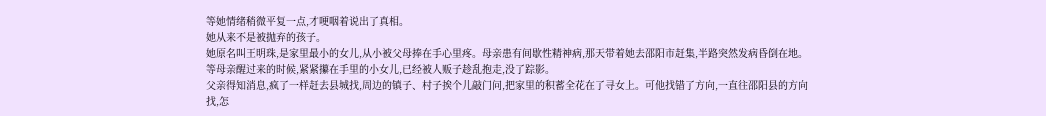等她情绪稍微平复一点,才哽咽着说出了真相。
她从来不是被抛弃的孩子。
她原名叫王明珠,是家里最小的女儿,从小被父母捧在手心里疼。母亲患有间歇性精神病,那天带着她去邵阳市赶集,半路突然发病昏倒在地。
等母亲醒过来的时候,紧紧攥在手里的小女儿,已经被人贩子趁乱抱走,没了踪影。
父亲得知消息,疯了一样赶去县城找,周边的镇子、村子挨个儿敲门问,把家里的积蓄全花在了寻女上。可他找错了方向,一直往邵阳县的方向找,怎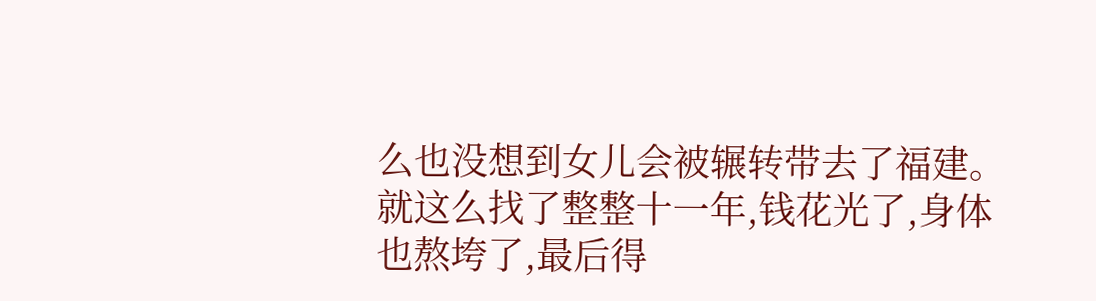么也没想到女儿会被辗转带去了福建。
就这么找了整整十一年,钱花光了,身体也熬垮了,最后得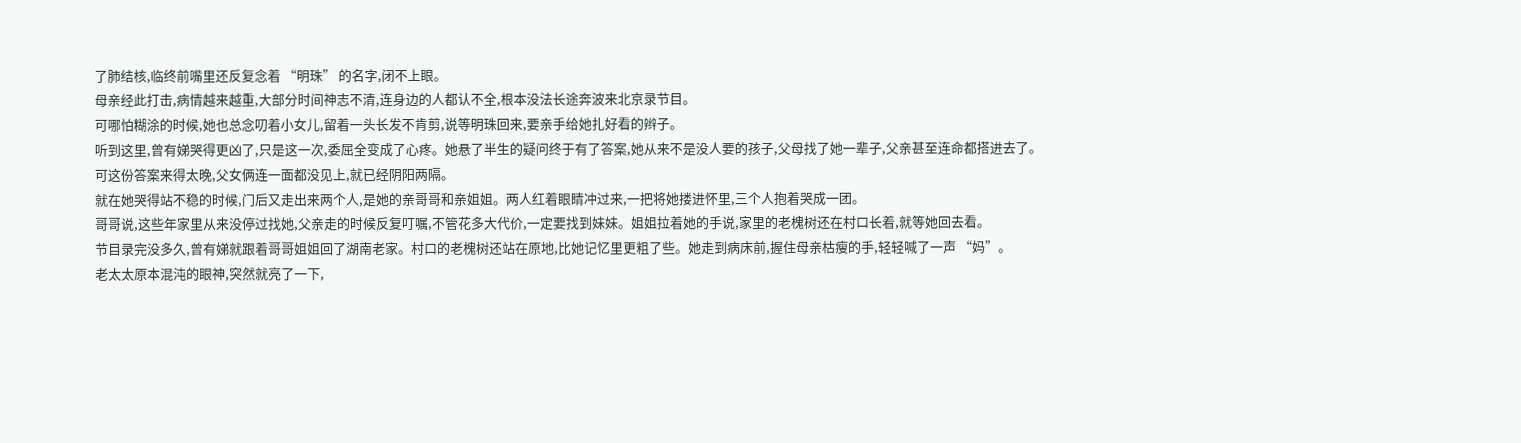了肺结核,临终前嘴里还反复念着 “明珠” 的名字,闭不上眼。
母亲经此打击,病情越来越重,大部分时间神志不清,连身边的人都认不全,根本没法长途奔波来北京录节目。
可哪怕糊涂的时候,她也总念叨着小女儿,留着一头长发不肯剪,说等明珠回来,要亲手给她扎好看的辫子。
听到这里,曾有娣哭得更凶了,只是这一次,委屈全变成了心疼。她悬了半生的疑问终于有了答案,她从来不是没人要的孩子,父母找了她一辈子,父亲甚至连命都搭进去了。
可这份答案来得太晚,父女俩连一面都没见上,就已经阴阳两隔。
就在她哭得站不稳的时候,门后又走出来两个人,是她的亲哥哥和亲姐姐。两人红着眼睛冲过来,一把将她搂进怀里,三个人抱着哭成一团。
哥哥说,这些年家里从来没停过找她,父亲走的时候反复叮嘱,不管花多大代价,一定要找到妹妹。姐姐拉着她的手说,家里的老槐树还在村口长着,就等她回去看。
节目录完没多久,曾有娣就跟着哥哥姐姐回了湖南老家。村口的老槐树还站在原地,比她记忆里更粗了些。她走到病床前,握住母亲枯瘦的手,轻轻喊了一声 “妈”。
老太太原本混沌的眼神,突然就亮了一下,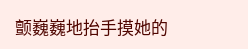颤巍巍地抬手摸她的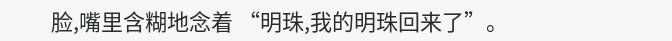脸,嘴里含糊地念着 “明珠,我的明珠回来了”。